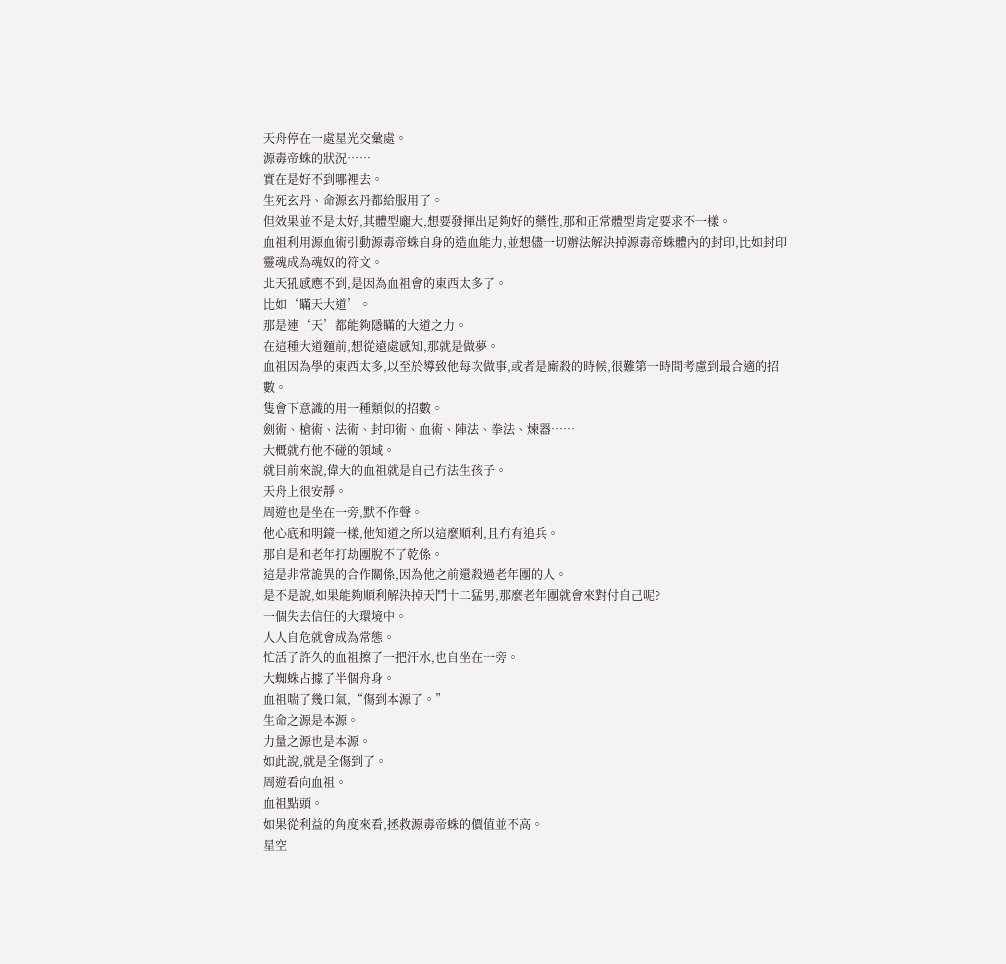天舟停在一處星光交彙處。
源毒帝蛛的狀況……
實在是好不到哪裡去。
生死玄丹、命源玄丹都給服用了。
但效果並不是太好,其體型龐大,想要發揮出足夠好的藥性,那和正常體型肯定要求不一樣。
血祖利用源血術引動源毒帝蛛自身的造血能力,並想儘一切辦法解決掉源毒帝蛛體內的封印,比如封印靈魂成為魂奴的符文。
北天犼感應不到,是因為血祖會的東西太多了。
比如‘瞞天大道’。
那是連‘天’都能夠隱瞞的大道之力。
在這種大道麵前,想從遠處感知,那就是做夢。
血祖因為學的東西太多,以至於導致他每次做事,或者是廝殺的時候,很難第一時間考慮到最合適的招數。
隻會下意識的用一種類似的招數。
劍術、槍術、法術、封印術、血術、陣法、拳法、煉器……
大概就冇他不碰的領域。
就目前來說,偉大的血祖就是自己冇法生孩子。
天舟上很安靜。
周遊也是坐在一旁,默不作聲。
他心底和明鏡一樣,他知道之所以這麼順利,且冇有追兵。
那自是和老年打劫團脫不了乾係。
這是非常詭異的合作關係,因為他之前還殺過老年團的人。
是不是說,如果能夠順利解決掉天鬥十二猛男,那麼老年團就會來對付自己呢?
一個失去信任的大環境中。
人人自危就會成為常態。
忙活了許久的血祖擦了一把汗水,也自坐在一旁。
大蜘蛛占據了半個舟身。
血祖喘了幾口氣,“傷到本源了。”
生命之源是本源。
力量之源也是本源。
如此說,就是全傷到了。
周遊看向血祖。
血祖點頭。
如果從利益的角度來看,拯救源毒帝蛛的價值並不高。
星空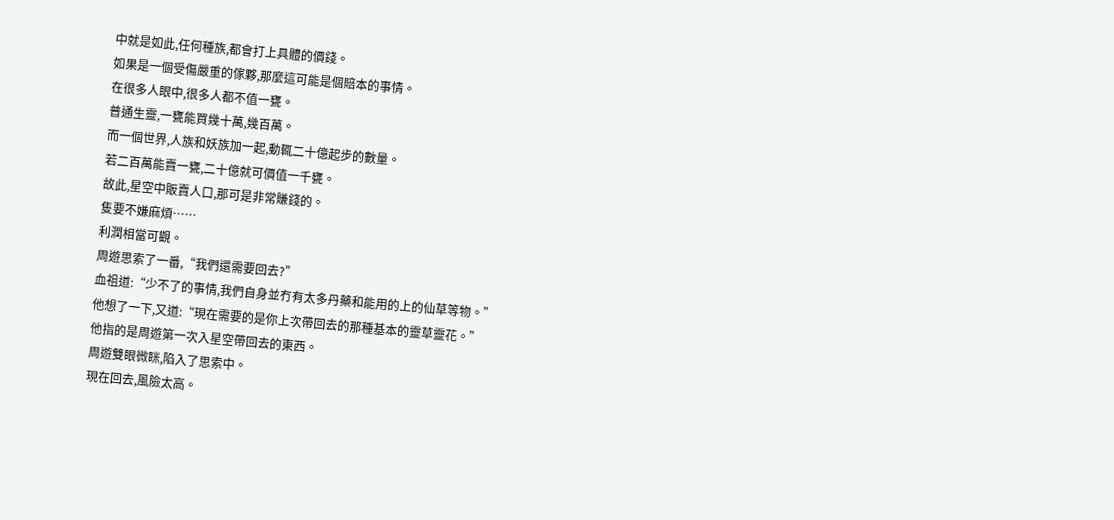中就是如此,任何種族,都會打上具體的價錢。
如果是一個受傷嚴重的傢夥,那麼這可能是個賠本的事情。
在很多人眼中,很多人都不值一甕。
普通生靈,一甕能買幾十萬,幾百萬。
而一個世界,人族和妖族加一起,動輒二十億起步的數量。
若二百萬能賣一甕,二十億就可價值一千甕。
故此,星空中販賣人口,那可是非常賺錢的。
隻要不嫌麻煩……
利潤相當可觀。
周遊思索了一番,“我們還需要回去?”
血祖道:“少不了的事情,我們自身並冇有太多丹藥和能用的上的仙草等物。”
他想了一下,又道:“現在需要的是你上次帶回去的那種基本的靈草靈花。”
他指的是周遊第一次入星空帶回去的東西。
周遊雙眼微眯,陷入了思索中。
現在回去,風險太高。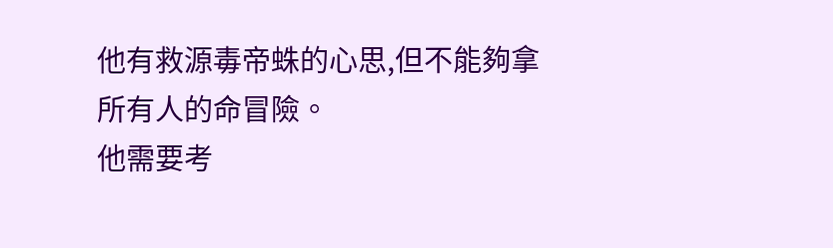他有救源毒帝蛛的心思,但不能夠拿所有人的命冒險。
他需要考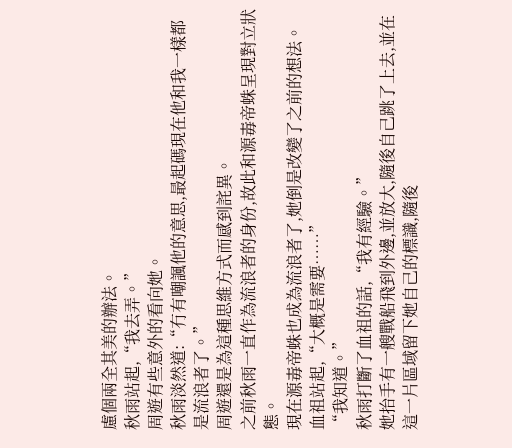慮個兩全其美的辦法。
秋雨站起,“我去弄。”
周遊有些意外的看向她。
秋雨淡然道:“冇有嘲諷他的意思,最起碼現在他和我一樣都是流浪者了。”
周遊還是為這種思維方式而感到詫異。
之前秋雨一直作為流浪者的身份,故此和源毒帝蛛呈現對立狀態。
現在源毒帝蛛也成為流浪者了,她倒是改變了之前的想法。
血祖站起,“大概是需要……”
“我知道。”
秋雨打斷了血祖的話,“我有經驗。”
她抬手有一艘戰船飛到外邊,並放大,隨後自己跳了上去,並在這一片區域留下她自己的標識,隨後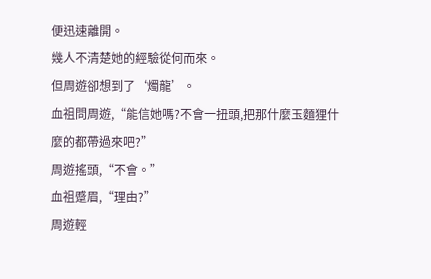便迅速離開。
幾人不清楚她的經驗從何而來。
但周遊卻想到了‘燭龍’。
血祖問周遊,“能信她嗎?不會一扭頭,把那什麼玉麵狸什麼的都帶過來吧?”
周遊搖頭,“不會。”
血祖蹙眉,“理由?”
周遊輕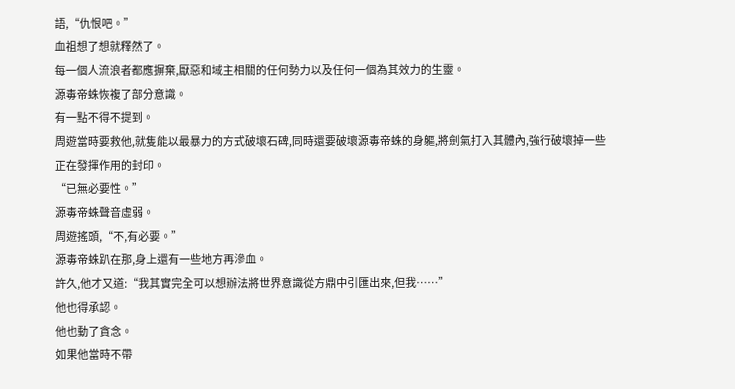語,“仇恨吧。”
血祖想了想就釋然了。
每一個人流浪者都應摒棄,厭惡和域主相關的任何勢力以及任何一個為其效力的生靈。
源毒帝蛛恢複了部分意識。
有一點不得不提到。
周遊當時要救他,就隻能以最暴力的方式破壞石碑,同時還要破壞源毒帝蛛的身軀,將劍氣打入其體內,強行破壞掉一些正在發揮作用的封印。
“已無必要性。”
源毒帝蛛聲音虛弱。
周遊搖頭,“不,有必要。”
源毒帝蛛趴在那,身上還有一些地方再滲血。
許久,他才又道:“我其實完全可以想辦法將世界意識從方鼎中引匯出來,但我……”
他也得承認。
他也動了貪念。
如果他當時不帶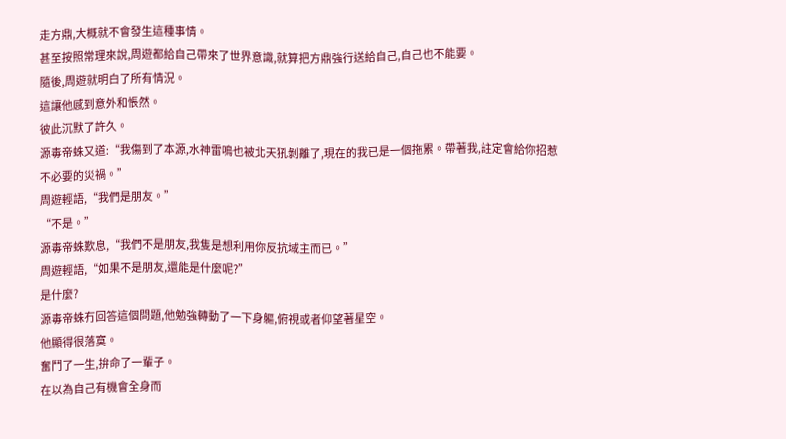走方鼎,大概就不會發生這種事情。
甚至按照常理來說,周遊都給自己帶來了世界意識,就算把方鼎強行送給自己,自己也不能要。
隨後,周遊就明白了所有情況。
這讓他感到意外和悵然。
彼此沉默了許久。
源毒帝蛛又道:“我傷到了本源,水神雷鳴也被北天犼剝離了,現在的我已是一個拖累。帶著我,註定會給你招惹不必要的災禍。”
周遊輕語,“我們是朋友。”
“不是。”
源毒帝蛛歎息,“我們不是朋友,我隻是想利用你反抗域主而已。”
周遊輕語,“如果不是朋友,還能是什麼呢?”
是什麼?
源毒帝蛛冇回答這個問題,他勉強轉動了一下身軀,俯視或者仰望著星空。
他顯得很落寞。
奮鬥了一生,拚命了一輩子。
在以為自己有機會全身而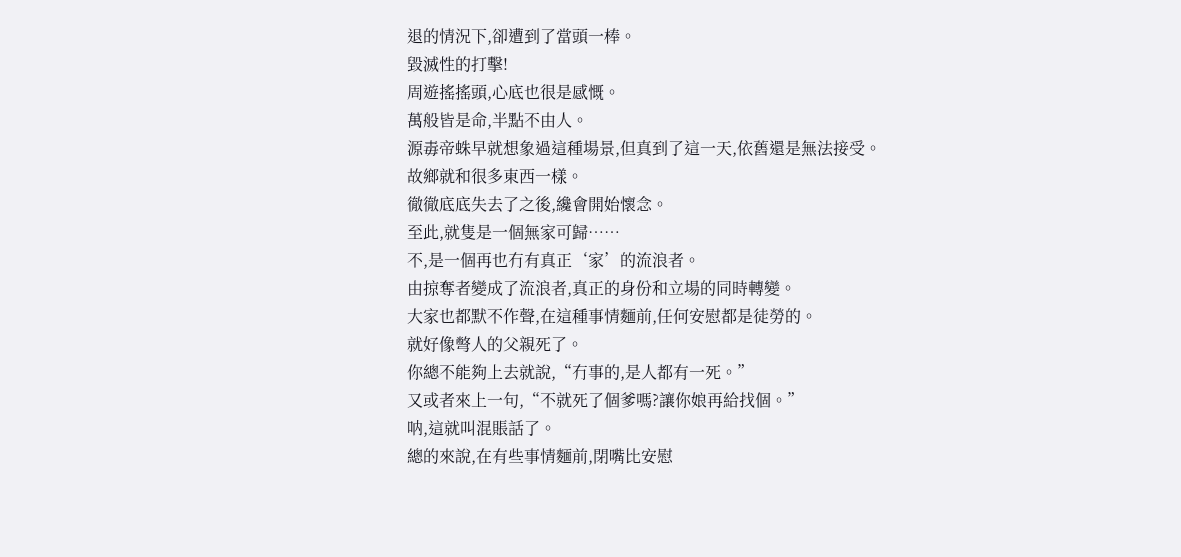退的情況下,卻遭到了當頭一棒。
毀滅性的打擊!
周遊搖搖頭,心底也很是感慨。
萬般皆是命,半點不由人。
源毒帝蛛早就想象過這種場景,但真到了這一天,依舊還是無法接受。
故鄉就和很多東西一樣。
徹徹底底失去了之後,纔會開始懷念。
至此,就隻是一個無家可歸……
不,是一個再也冇有真正‘家’的流浪者。
由掠奪者變成了流浪者,真正的身份和立場的同時轉變。
大家也都默不作聲,在這種事情麵前,任何安慰都是徒勞的。
就好像彆人的父親死了。
你總不能夠上去就說,“冇事的,是人都有一死。”
又或者來上一句,“不就死了個爹嗎?讓你娘再給找個。”
呐,這就叫混賬話了。
總的來說,在有些事情麵前,閉嘴比安慰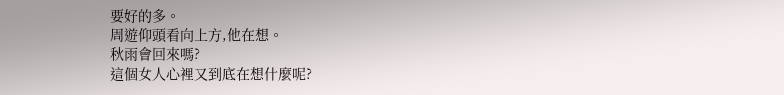要好的多。
周遊仰頭看向上方,他在想。
秋雨會回來嗎?
這個女人心裡又到底在想什麼呢?